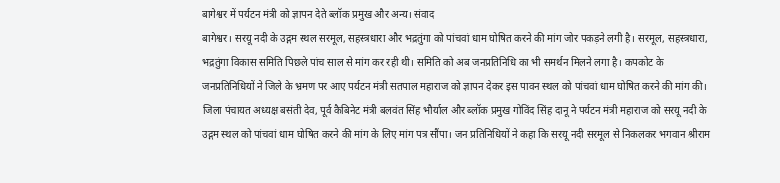बागेश्वर में पर्यटन मंत्री को ज्ञापन देते ब्लॉक प्रमुख और अन्य। संवाद
बागेश्वर। सरयू नदी के उद्गम स्थल सरमूल, सहस्त्रधारा और भद्रतुंगा को पांचवां धाम घोषित करने की मांग जोर पकड़ने लगी है। सरमूल, सहस्त्रधारा, भद्रतुंगा विकास समिति पिछले पांच साल से मांग कर रही थी। समिति को अब जनप्रतिनिधि का भी समर्थन मिलने लगा है। कपकोट के जनप्रतिनिधियों ने जिले के भ्रमण पर आए पर्यटन मंत्री सतपाल महाराज को ज्ञापन देकर इस पावन स्थल को पांचवां धाम घोषित करने की मांग की।
जिला पंचायत अध्यक्ष बसंती देव, पूर्व कैबिनेट मंत्री बलवंत सिंह भौर्याल और ब्लॉक प्रमुख गोविंद सिंह दानू ने पर्यटन मंत्री महाराज को सरयू नदी के उद्गम स्थल को पांचवां धाम घोषित करने की मांग के लिए मांग पत्र सौंपा। जन प्रतिनिधियों ने कहा कि सरयू नदी सरमूल से निकलकर भगवान श्रीराम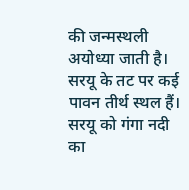की जन्मस्थली अयोध्या जाती है। सरयू के तट पर कई पावन तीर्थ स्थल हैं। सरयू को गंगा नदी का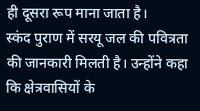ही दूसरा रूप माना जाता है।
स्कंद पुराण में सरयू जल की पवित्रता की जानकारी मिलती है। उन्होंने कहा कि क्षेत्रवासियों के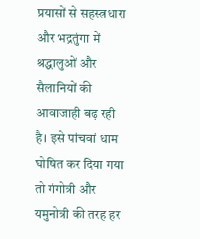प्रयासों से सहस्त्रधारा और भद्रतुंगा में श्रद्धालुओं और सैलानियों की आवाजाही बढ़ रही है। इसे पांचवां धाम घोषित कर दिया गया तो गंगोत्री और यमुनोत्री की तरह हर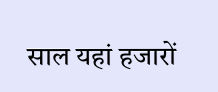साल यहां हजारों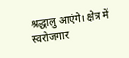श्रद्धालु आएंगे। क्षेत्र में स्वरोजगार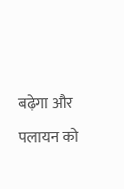बढ़ेगा और पलायन को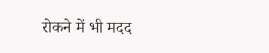रोकने में भी मदद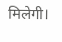मिलेगी।